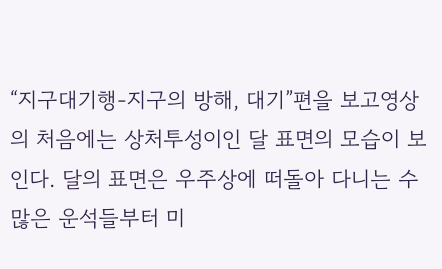“지구대기행-지구의 방해, 대기”편을 보고영상의 처음에는 상처투성이인 달 표면의 모습이 보인다. 달의 표면은 우주상에 떠돌아 다니는 수많은 운석들부터 미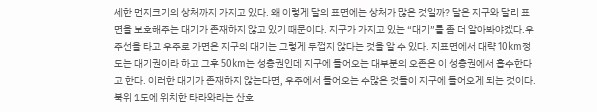세한 먼지크기의 상처까지 가지고 있다. 왜 이렇게 달의 표면에는 상처가 많은 것일까? 달은 지구와 달리 표면을 보호해주는 대기가 존재하지 않고 있기 때문이다. 지구가 가지고 있는 “대기”를 좀 더 알아봐야겠다.우주선을 타고 우주로 가면은 지구의 대기는 그렇게 두껍지 않다는 것을 알 수 있다. 지표면에서 대략 10km정도는 대기권이라 하고 그후 50km는 성층권인데 지구에 들어오는 대부분의 오존은 이 성층권에서 흡수한다고 한다. 이러한 대기가 존재하지 않는다면, 우주에서 들어오는 수많은 것들이 지구에 들어오게 되는 것이다.북위 1도에 위치한 타라와라는 산호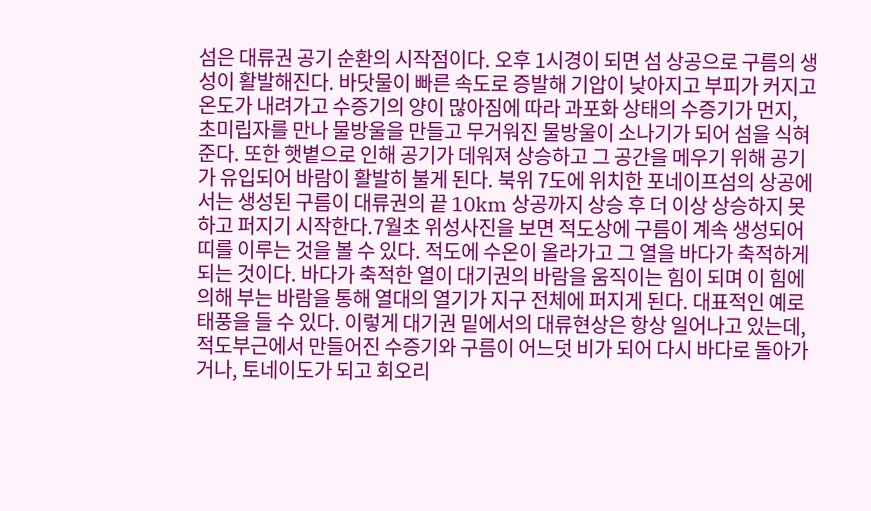섬은 대류권 공기 순환의 시작점이다. 오후 1시경이 되면 섬 상공으로 구름의 생성이 활발해진다. 바닷물이 빠른 속도로 증발해 기압이 낮아지고 부피가 커지고 온도가 내려가고 수증기의 양이 많아짐에 따라 과포화 상태의 수증기가 먼지, 초미립자를 만나 물방울을 만들고 무거워진 물방울이 소나기가 되어 섬을 식혀준다. 또한 햇볕으로 인해 공기가 데워져 상승하고 그 공간을 메우기 위해 공기가 유입되어 바람이 활발히 불게 된다. 북위 7도에 위치한 포네이프섬의 상공에서는 생성된 구름이 대류권의 끝 10km 상공까지 상승 후 더 이상 상승하지 못하고 퍼지기 시작한다.7월초 위성사진을 보면 적도상에 구름이 계속 생성되어 띠를 이루는 것을 볼 수 있다. 적도에 수온이 올라가고 그 열을 바다가 축적하게 되는 것이다. 바다가 축적한 열이 대기권의 바람을 움직이는 힘이 되며 이 힘에 의해 부는 바람을 통해 열대의 열기가 지구 전체에 퍼지게 된다. 대표적인 예로 태풍을 들 수 있다. 이렇게 대기권 밑에서의 대류현상은 항상 일어나고 있는데, 적도부근에서 만들어진 수증기와 구름이 어느덧 비가 되어 다시 바다로 돌아가거나, 토네이도가 되고 회오리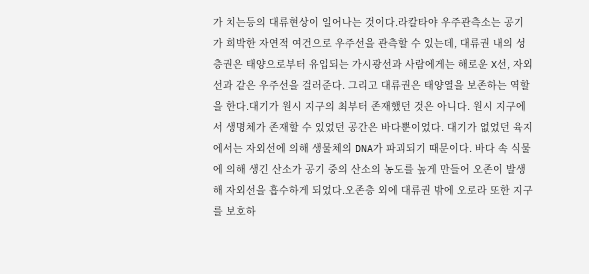가 치는등의 대류현상이 일어나는 것이다.라칼타야 우주관측소는 공기가 희박한 자연적 여건으로 우주선을 관측할 수 있는데, 대류권 내의 성층권은 태양으로부터 유입되는 가시광선과 사람에게는 해로운 X선, 자외선과 같은 우주선을 걸러준다. 그리고 대류권은 태양열을 보존하는 역할을 한다.대기가 원시 지구의 최부터 존재했던 것은 아니다. 원시 지구에서 생명체가 존재할 수 있었던 공간은 바다뿐이었다. 대기가 없었던 육지에서는 자외선에 의해 생물체의 DNA가 파괴되기 때문이다. 바다 속 식물에 의해 생긴 산소가 공기 중의 산소의 농도를 높게 만들어 오존이 발생해 자외선을 흡수하게 되었다.오존층 외에 대류권 밖에 오로라 또한 지구를 보호하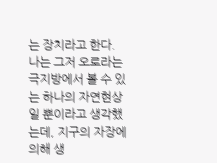는 장치라고 한다. 나는 그저 오로라는 극지방에서 볼 수 있는 하나의 자연현상일 뿐이라고 생각했는데, 지구의 자장에 의해 생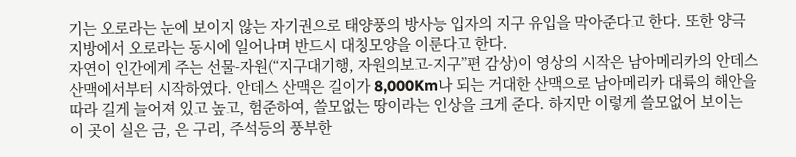기는 오로라는 눈에 보이지 않는 자기권으로 태양풍의 방사능 입자의 지구 유입을 막아준다고 한다. 또한 양극지방에서 오로라는 동시에 일어나며 반드시 대칭모양을 이룬다고 한다.
자연이 인간에게 주는 선물-자원(“지구대기행, 자원의보고-지구”편 감상)이 영상의 시작은 남아메리카의 안데스 산맥에서부터 시작하였다. 안데스 산맥은 길이가 8,000Km나 되는 거대한 산맥으로 남아메리카 대륙의 해안을 따라 길게 늘어져 있고 높고, 험준하여, 쓸모없는 땅이라는 인상을 크게 준다. 하지만 이렇게 쓸모없어 보이는 이 곳이 실은 금, 은 구리, 주석등의 풍부한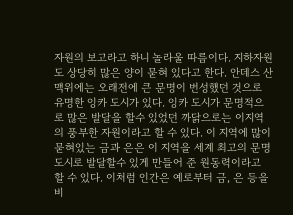자원의 보고라고 하니 놀라울 따름이다. 지하자원도 상당히 많은 양이 묻혀 있다고 한다. 안데스 산맥위에는 오래전에 큰 문명이 번성했던 것으로 유명한 잉카 도시가 있다. 잉카 도시가 문명적으로 많은 발달을 할수 있었던 까닭으로는 이지역의 풍부한 자원이라고 할 수 있다. 이 지역에 많이 묻혀있는 금과 은은 이 지역을 세계 최고의 문명도시로 발달할수 있게 만들어 준 원동력이라고 할 수 있다. 이처럼 인간은 예로부터 금, 은 등을 비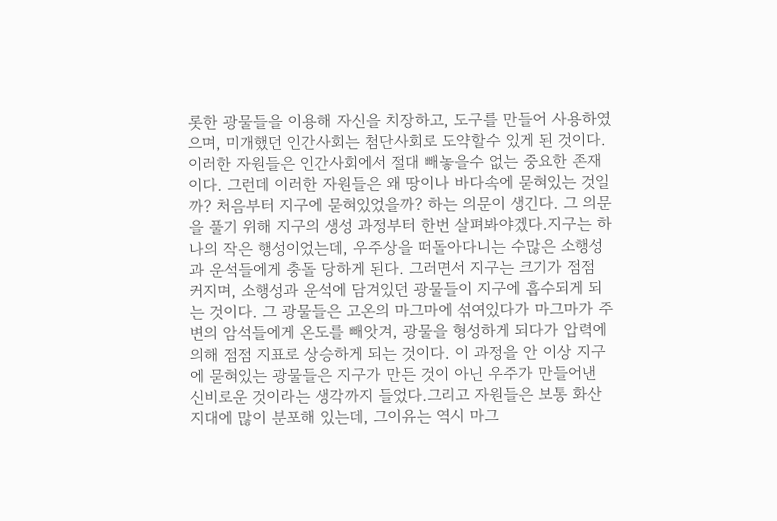롯한 광물들을 이용해 자신을 치장하고, 도구를 만들어 사용하였으며, 미개했던 인간사회는 첨단사회로 도약할수 있게 된 것이다. 이러한 자원들은 인간사회에서 절대 빼놓을수 없는 중요한 존재이다. 그런데 이러한 자원들은 왜 땅이나 바다속에 묻혀있는 것일까? 처음부터 지구에 묻혀있었을까? 하는 의문이 생긴다. 그 의문을 풀기 위해 지구의 생성 과정부터 한번 살펴봐야겠다.지구는 하나의 작은 행성이었는데, 우주상을 떠돌아다니는 수많은 소행성과 운석들에게 충돌 당하게 된다. 그러면서 지구는 크기가 점점 커지며, 소행성과 운석에 담겨있던 광물들이 지구에 흡수되게 되는 것이다. 그 광물들은 고온의 마그마에 섞여있다가 마그마가 주변의 암석들에게 온도를 빼앗겨, 광물을 형성하게 되다가 압력에 의해 점점 지표로 상승하게 되는 것이다. 이 과정을 안 이상 지구에 묻혀있는 광물들은 지구가 만든 것이 아닌 우주가 만들어낸 신비로운 것이라는 생각까지 들었다.그리고 자원들은 보통 화산지대에 많이 분포해 있는데, 그이유는 역시 마그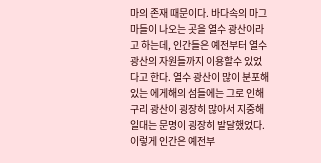마의 존재 때문이다. 바다속의 마그마들이 나오는 곳을 열수 광산이라고 하는데, 인간들은 예전부터 열수광산의 자원들까지 이용할수 있었다고 한다. 열수 광산이 많이 분포해있는 에게해의 섬들에는 그로 인해 구리 광산이 굉장히 많아서 지중해 일대는 문명이 굉장히 발달했었다.이렇게 인간은 예전부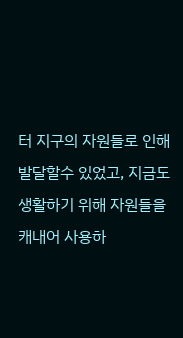터 지구의 자원들로 인해 발달할수 있었고, 지금도 생활하기 위해 자원들을 캐내어 사용하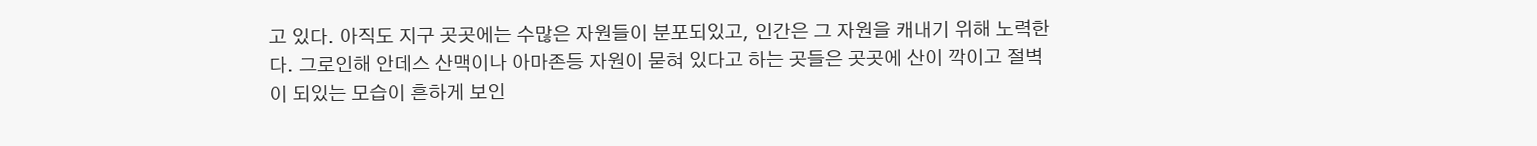고 있다. 아직도 지구 곳곳에는 수많은 자원들이 분포되있고, 인간은 그 자원을 캐내기 위해 노력한다. 그로인해 안데스 산맥이나 아마존등 자원이 묻혀 있다고 하는 곳들은 곳곳에 산이 깍이고 절벽이 되있는 모습이 흔하게 보인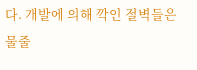다. 개발에 의해 깍인 절벽들은 물줄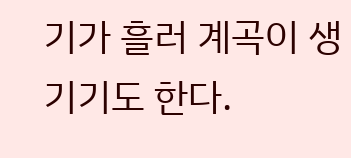기가 흘러 계곡이 생기기도 한다.